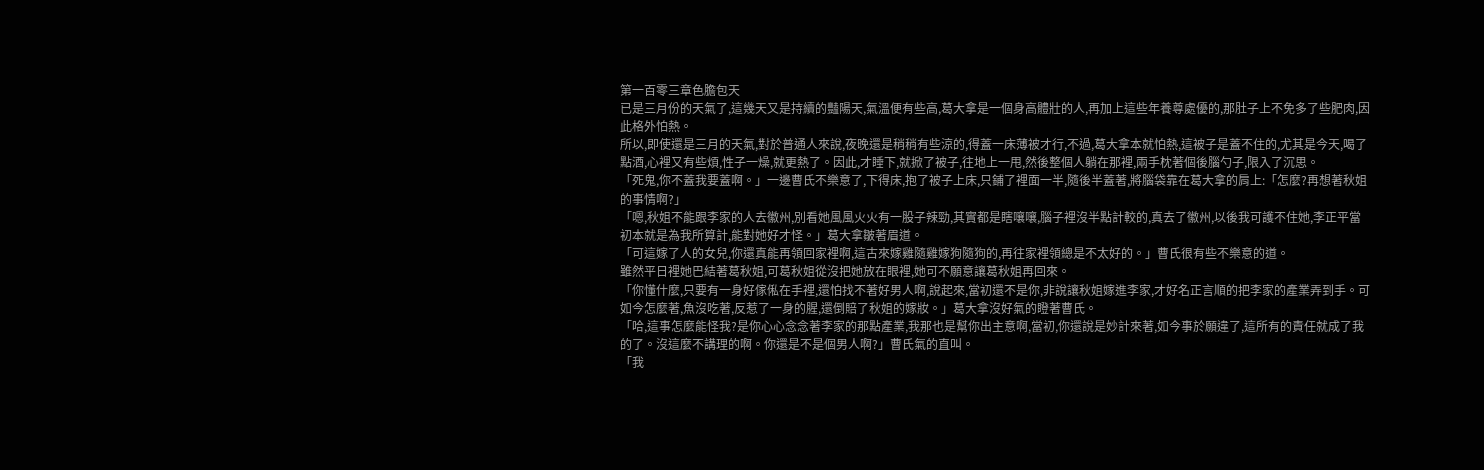第一百零三章色膽包天
已是三月份的天氣了,這幾天又是持續的豔陽天,氣溫便有些高,葛大拿是一個身高體壯的人,再加上這些年養尊處優的,那肚子上不免多了些肥肉,因此格外怕熱。
所以,即使還是三月的天氣,對於普通人來說,夜晚還是稍稍有些涼的,得蓋一床薄被才行,不過,葛大拿本就怕熱,這被子是蓋不住的,尤其是今天,喝了點酒,心裡又有些煩,性子一燥,就更熱了。因此,才睡下,就掀了被子,往地上一甩,然後整個人躺在那裡,兩手枕著個後腦勺子,限入了沉思。
「死鬼,你不蓋我要蓋啊。」一邊曹氏不樂意了,下得床,抱了被子上床,只鋪了裡面一半,隨後半蓋著,將腦袋靠在葛大拿的肩上:「怎麼?再想著秋姐的事情啊?」
「嗯,秋姐不能跟李家的人去徽州,別看她風風火火有一股子辣勁,其實都是瞎嚷嚷,腦子裡沒半點計較的,真去了徽州,以後我可護不住她,李正平當初本就是為我所算計,能對她好才怪。」葛大拿皺著眉道。
「可這嫁了人的女兒,你還真能再領回家裡啊,這古來嫁雞隨雞嫁狗隨狗的,再往家裡領總是不太好的。」曹氏很有些不樂意的道。
雖然平日裡她巴結著葛秋姐,可葛秋姐從沒把她放在眼裡,她可不願意讓葛秋姐再回來。
「你懂什麼,只要有一身好傢俬在手裡,還怕找不著好男人啊,說起來,當初還不是你,非說讓秋姐嫁進李家,才好名正言順的把李家的產業弄到手。可如今怎麼著,魚沒吃著,反惹了一身的腥,還倒賠了秋姐的嫁妝。」葛大拿沒好氣的瞪著曹氏。
「哈,這事怎麼能怪我?是你心心念念著李家的那點產業,我那也是幫你出主意啊,當初,你還說是妙計來著,如今事於願違了,這所有的責任就成了我的了。沒這麼不講理的啊。你還是不是個男人啊?」曹氏氣的直叫。
「我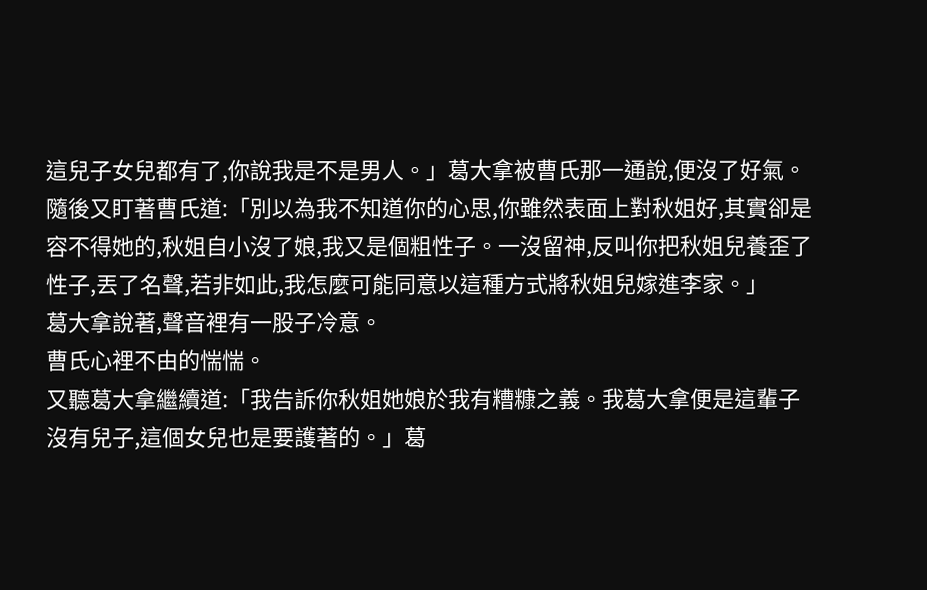這兒子女兒都有了,你說我是不是男人。」葛大拿被曹氏那一通說,便沒了好氣。隨後又盯著曹氏道:「別以為我不知道你的心思,你雖然表面上對秋姐好,其實卻是容不得她的,秋姐自小沒了娘,我又是個粗性子。一沒留神,反叫你把秋姐兒養歪了性子,丟了名聲,若非如此,我怎麼可能同意以這種方式將秋姐兒嫁進李家。」
葛大拿說著,聲音裡有一股子冷意。
曹氏心裡不由的惴惴。
又聽葛大拿繼續道:「我告訴你秋姐她娘於我有糟糠之義。我葛大拿便是這輩子沒有兒子,這個女兒也是要護著的。」葛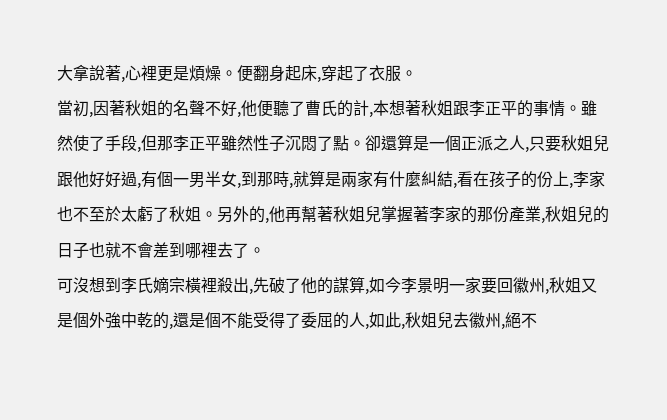大拿說著,心裡更是煩燥。便翻身起床,穿起了衣服。
當初,因著秋姐的名聲不好,他便聽了曹氏的計,本想著秋姐跟李正平的事情。雖然使了手段,但那李正平雖然性子沉悶了點。卻還算是一個正派之人,只要秋姐兒跟他好好過,有個一男半女,到那時,就算是兩家有什麼糾結,看在孩子的份上,李家也不至於太虧了秋姐。另外的,他再幫著秋姐兒掌握著李家的那份產業,秋姐兒的日子也就不會差到哪裡去了。
可沒想到李氏嫡宗橫裡殺出,先破了他的謀算,如今李景明一家要回徽州,秋姐又是個外強中乾的,還是個不能受得了委屈的人,如此,秋姐兒去徽州,絕不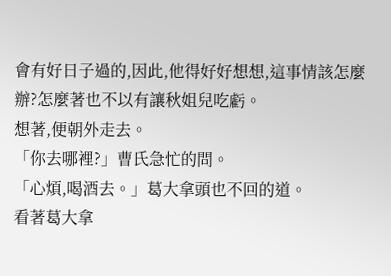會有好日子過的,因此,他得好好想想,這事情該怎麼辦?怎麼著也不以有讓秋姐兒吃虧。
想著,便朝外走去。
「你去哪裡?」曹氏急忙的問。
「心煩,喝酒去。」葛大拿頭也不回的道。
看著葛大拿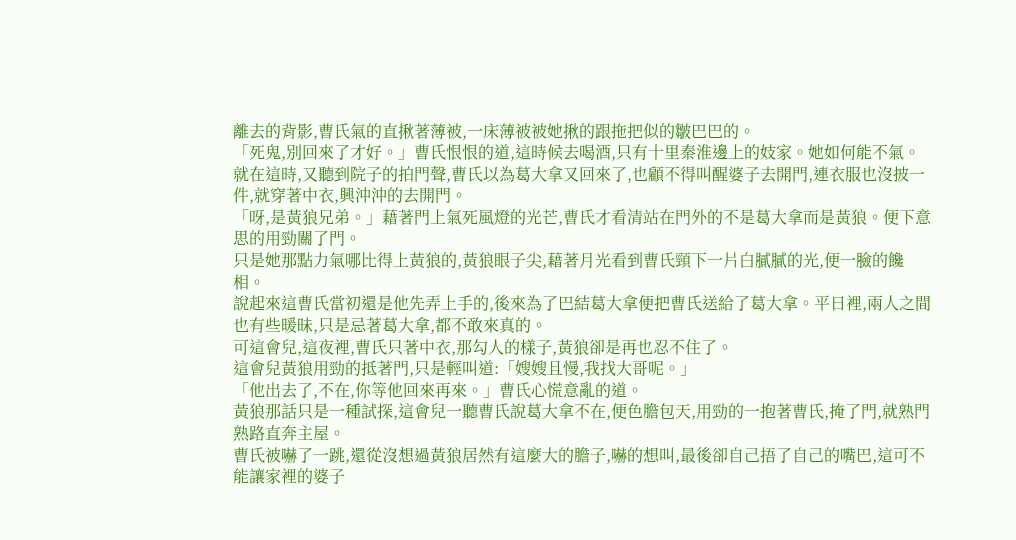離去的背影,曹氏氣的直揪著薄被,一床薄被被她揪的跟拖把似的皺巴巴的。
「死鬼,別回來了才好。」曹氏恨恨的道,這時候去喝酒,只有十里秦淮邊上的妓家。她如何能不氣。
就在這時,又聽到院子的拍門聲,曹氏以為葛大拿又回來了,也顧不得叫醒婆子去開門,連衣服也沒披一件,就穿著中衣,興沖沖的去開門。
「呀,是黃狼兄弟。」藉著門上氣死風燈的光芒,曹氏才看清站在門外的不是葛大拿而是黃狼。便下意思的用勁關了門。
只是她那點力氣哪比得上黃狼的,黃狼眼子尖,藉著月光看到曹氏頸下一片白膩膩的光,便一臉的饞相。
說起來這曹氏當初還是他先弄上手的,後來為了巴結葛大拿便把曹氏送給了葛大拿。平日裡,兩人之間也有些暖昧,只是忌著葛大拿,都不敢來真的。
可這會兒,這夜裡,曹氏只著中衣,那勾人的樣子,黃狼卻是再也忍不住了。
這會兒黃狼用勁的抵著門,只是輕叫道:「嫂嫂且慢,我找大哥呢。」
「他出去了,不在,你等他回來再來。」曹氏心慌意亂的道。
黃狼那話只是一種試探,這會兒一聽曹氏說葛大拿不在,便色膽包天,用勁的一抱著曹氏,掩了門,就熟門熟路直奔主屋。
曹氏被嚇了一跳,還從沒想過黃狼居然有這麼大的膽子,嚇的想叫,最後卻自己捂了自己的嘴巴,這可不能讓家裡的婆子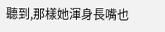聽到,那樣她渾身長嘴也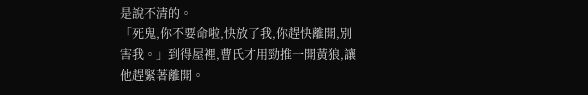是說不清的。
「死鬼,你不要命啦,快放了我,你趕快離開,別害我。」到得屋裡,曹氏才用勁推一開黃狼,讓他趕緊著離開。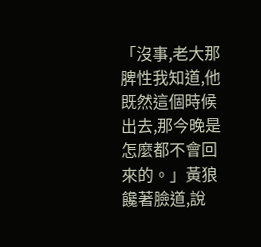「沒事,老大那脾性我知道,他既然這個時候出去,那今晚是怎麼都不會回來的。」黃狼饞著臉道,說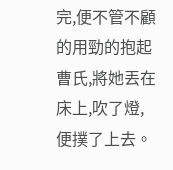完,便不管不顧的用勁的抱起曹氏,將她丟在床上,吹了燈,便撲了上去。